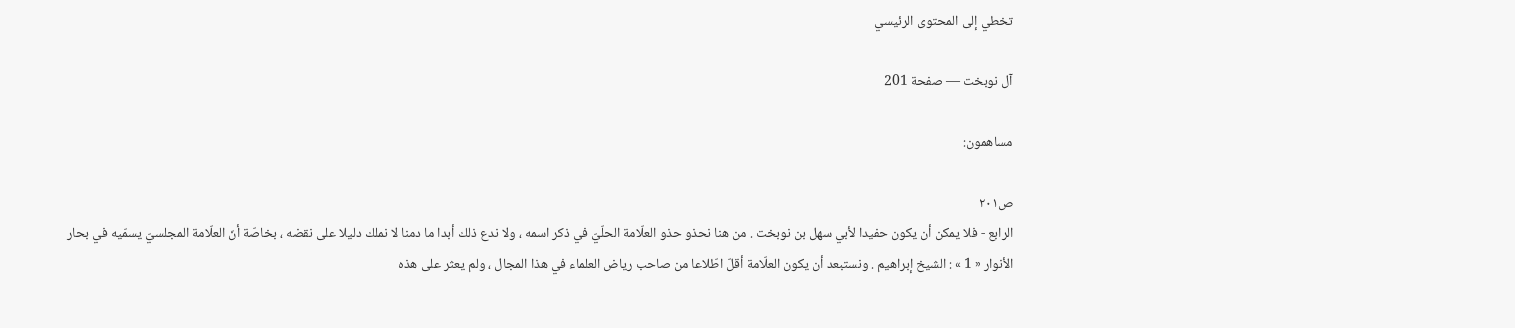تخطي إلى المحتوى الرئيسي

آل نوبخت — صفحة 201

مساهمون:

ص٢٠١
الرابع - فلا يمكن أن يكون حفيدا لأبي سهل بن نوبخت . من هنا نحذو حذو العلّامة الحلّيّ في ذكر اسمه ، ولا ندع ذلك أبدا ما دمنا لا نملك دليلا على نقضه ، بخاصّة أنّ العلّامة المجلسيّ يسمّيه في بحار الأنوار « 1 » : الشيخ إبراهيم . ونستبعد أن يكون العلّامة أقلّ اطّلاعا من صاحب رياض العلماء في هذا المجال ، ولم يعثر على هذه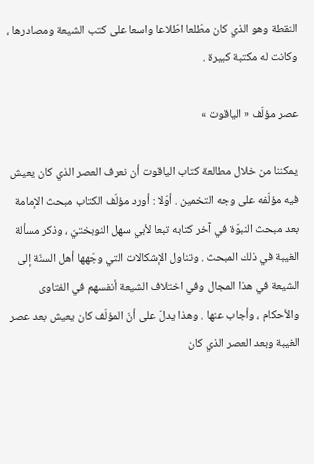النقطة وهو الذي كان مطّلعا اطّلاعا واسعا على كتب الشيعة ومصادرها ، وكانت له مكتبة كبيرة .

عصر مؤلّف « الياقوت »

يمكننا من خلال مطالعة كتاب الياقوت أن نعرف العصر الذي كان يعيش فيه مؤلّفه على وجه التخمين . أوّلا : أورد مؤلّف الكتاب مبحث الإمامة بعد مبحث النبوّة في آخر كتابه تبعا لأبي سهل النوبختيّ ، وذكر مسألة الغيبة في ذلك المبحث . وتناول الإشكالات التي وجّهها أهل السنّة إلى الشيعة في هذا المجال وفي اختلاف الشيعة أنفسهم في الفتاوى والأحكام ، وأجاب عنها . وهذا يدلّ على أنّ المؤلّف كان يعيش بعد عصر الغيبة وبعد العصر الذي كان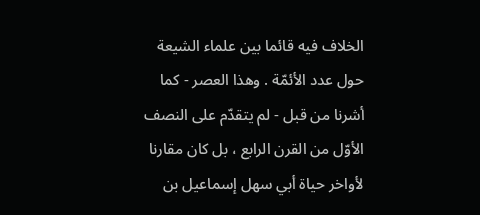الخلاف فيه قائما بين علماء الشيعة حول عدد الأئمّة . وهذا العصر - كما أشرنا من قبل - لم يتقدّم على النصف الأوّل من القرن الرابع ، بل كان مقارنا لأواخر حياة أبي سهل إسماعيل بن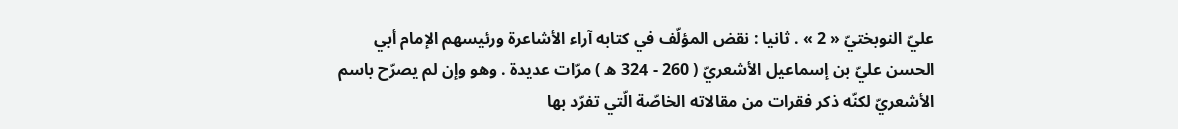عليّ النوبختيّ « 2 » . ثانيا : نقض المؤلّف في كتابه آراء الأشاعرة ورئيسهم الإمام أبي الحسن عليّ بن إسماعيل الأشعريّ ( 260 - 324 ه ) مرّات عديدة . وهو وإن لم يصرّح باسم الأشعريّ لكنّه ذكر فقرات من مقالاته الخاصّة الّتي تفرّد بها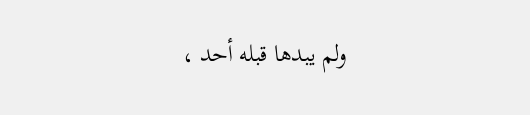ولم يبدها قبله أحد ،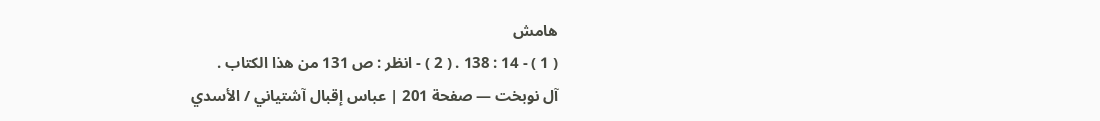هامش
( 1 ) - 14 : 138 . ( 2 ) - انظر : ص 131 من هذا الكتاب .
آل نوبخت — صفحة 201 | عباس إقبال آشتياني / الأسدي